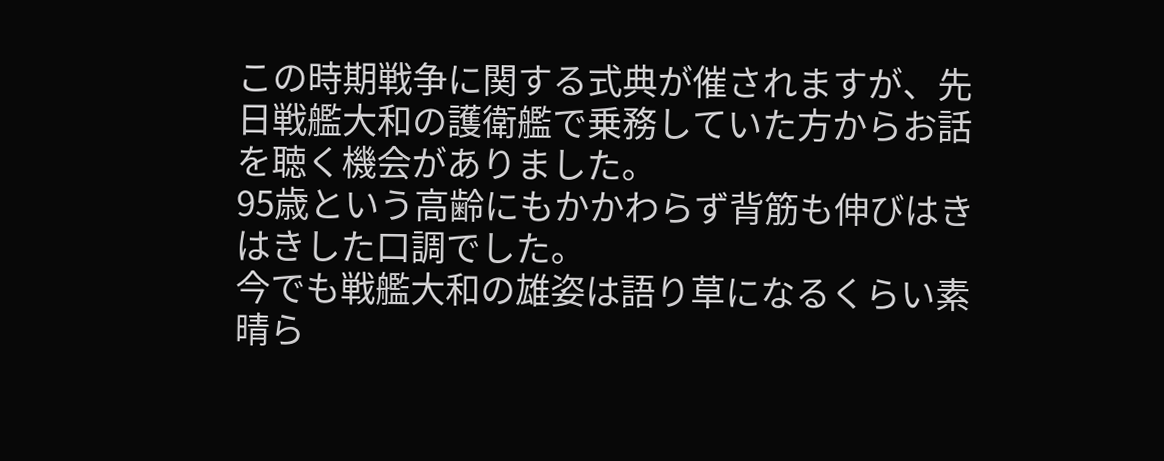この時期戦争に関する式典が催されますが、先日戦艦大和の護衛艦で乗務していた方からお話を聴く機会がありました。
95歳という高齢にもかかわらず背筋も伸びはきはきした口調でした。
今でも戦艦大和の雄姿は語り草になるくらい素晴ら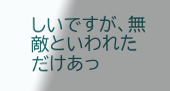しいですが、無敵といわれただけあっ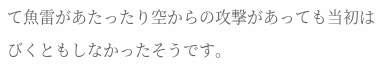て魚雷があたったり空からの攻撃があっても当初はびくともしなかったそうです。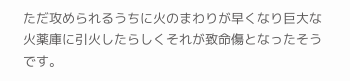ただ攻められるうちに火のまわりが早くなり巨大な火薬庫に引火したらしくそれが致命傷となったそうです。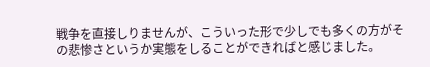戦争を直接しりませんが、こういった形で少しでも多くの方がその悲惨さというか実態をしることができればと感じました。